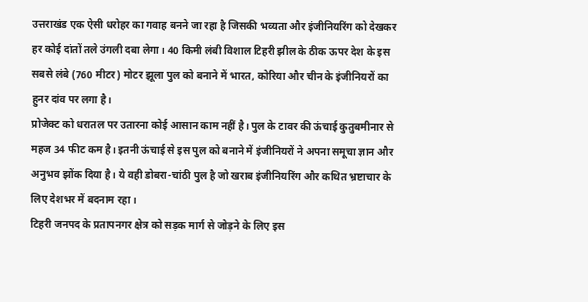उत्तराखंड एक ऐसी धरोहर का गवाह बनने जा रहा है जिसकी भव्यता और इंजीनियरिंग को देखकर हर कोई दांतों तले उंगली दबा लेगा। 40 किमी लंबी विशाल टिहरी झील के ठीक ऊपर देश के इस सबसे लंबे (760 मीटर) मोटर झूला पुल को बनाने में भारत, कोरिया और चीन के इंजीनियरों का हुनर दांव पर लगा है।
प्रोजेक्ट को धरातल पर उतारना कोई आसान काम नहीं है। पुल के टावर की ऊंचाई कुतुबमीनार से महज 34 फीट कम है। इतनी ऊंचाई से इस पुल को बनाने में इंजीनियरों ने अपना समूचा ज्ञान और अनुभव झोंक दिया है। ये वही डोबरा-चांठी पुल है जो खराब इंजीनियरिंग और कथित भ्रष्टाचार के लिए देशभर में बदनाम रहा।
टिहरी जनपद के प्रतापनगर क्षेत्र को सड़क मार्ग से जोड़ने के लिए इस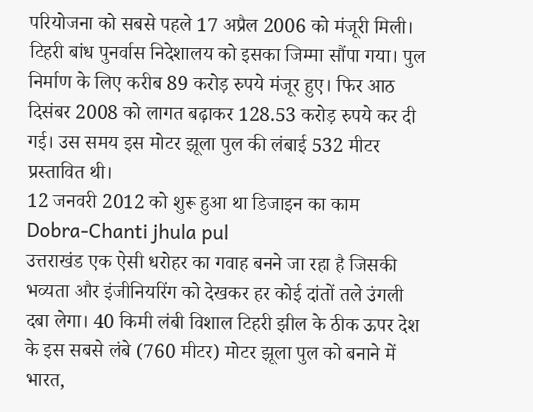परियोजना को सबसे पहले 17 अप्रैल 2006 को मंजूरी मिली। टिहरी बांध पुनर्वास निदेशालय को इसका जिम्मा सौंपा गया। पुल निर्माण के लिए करीब 89 करोड़ रुपये मंजूर हुए। फिर आठ दिसंबर 2008 को लागत बढ़ाकर 128.53 करोड़ रुपये कर दी गई। उस समय इस मोटर झूला पुल की लंबाई 532 मीटर प्रस्तावित थी।
12 जनवरी 2012 को शुरू हुआ था डिजाइन का काम
Dobra-Chanti jhula pul
उत्तराखंड एक ऐसी धरोहर का गवाह बनने जा रहा है जिसकी भव्यता और इंजीनियरिंग को देखकर हर कोई दांतों तले उंगली दबा लेगा। 40 किमी लंबी विशाल टिहरी झील के ठीक ऊपर देश के इस सबसे लंबे (760 मीटर) मोटर झूला पुल को बनाने में भारत,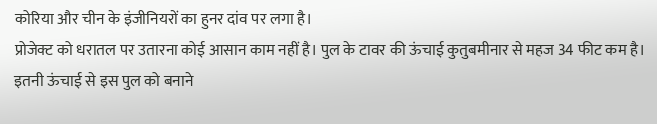कोरिया और चीन के इंजीनियरों का हुनर दांव पर लगा है।
प्रोजेक्ट को धरातल पर उतारना कोई आसान काम नहीं है। पुल के टावर की ऊंचाई कुतुबमीनार से महज 34 फीट कम है। इतनी ऊंचाई से इस पुल को बनाने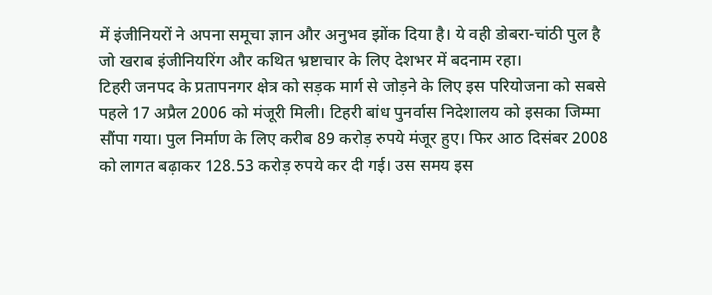में इंजीनियरों ने अपना समूचा ज्ञान और अनुभव झोंक दिया है। ये वही डोबरा-चांठी पुल है जो खराब इंजीनियरिंग और कथित भ्रष्टाचार के लिए देशभर में बदनाम रहा।
टिहरी जनपद के प्रतापनगर क्षेत्र को सड़क मार्ग से जोड़ने के लिए इस परियोजना को सबसे पहले 17 अप्रैल 2006 को मंजूरी मिली। टिहरी बांध पुनर्वास निदेशालय को इसका जिम्मा सौंपा गया। पुल निर्माण के लिए करीब 89 करोड़ रुपये मंजूर हुए। फिर आठ दिसंबर 2008 को लागत बढ़ाकर 128.53 करोड़ रुपये कर दी गई। उस समय इस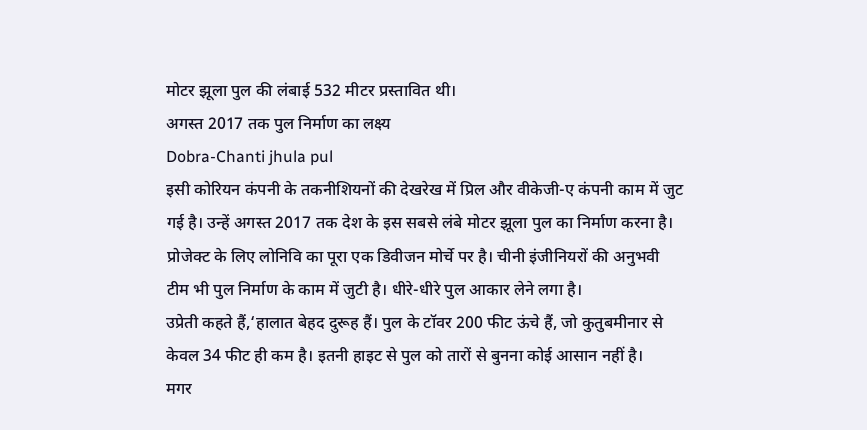मोटर झूला पुल की लंबाई 532 मीटर प्रस्तावित थी।
अगस्त 2017 तक पुल निर्माण का लक्ष्य
Dobra-Chanti jhula pul
इसी कोरियन कंपनी के तकनीशियनों की देखरेख में प्रिल और वीकेजी-ए कंपनी काम में जुट गई है। उन्हें अगस्त 2017 तक देश के इस सबसे लंबे मोटर झूला पुल का निर्माण करना है। प्रोजेक्ट के लिए लोनिवि का पूरा एक डिवीजन मोर्चे पर है। चीनी इंजीनियरों की अनुभवी टीम भी पुल निर्माण के काम में जुटी है। धीरे-धीरे पुल आकार लेने लगा है।
उप्रेती कहते हैं,‘हालात बेहद दुरूह हैं। पुल के टॉवर 200 फीट ऊंचे हैं, जो कुतुबमीनार से केवल 34 फीट ही कम है। इतनी हाइट से पुल को तारों से बुनना कोई आसान नहीं है।
मगर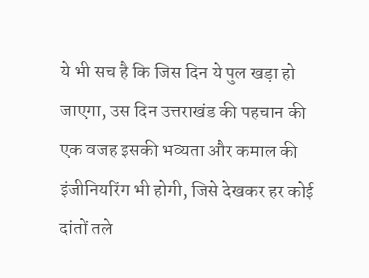ये भी सच है कि जिस दिन ये पुल खड़ा हो जाएगा, उस दिन उत्तराखंड की पहचान की एक वजह इसकी भव्यता और कमाल की इंजीनियरिंग भी होगी, जिसे देखकर हर कोई दांतों तले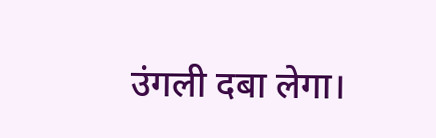उंगली दबा लेगा।